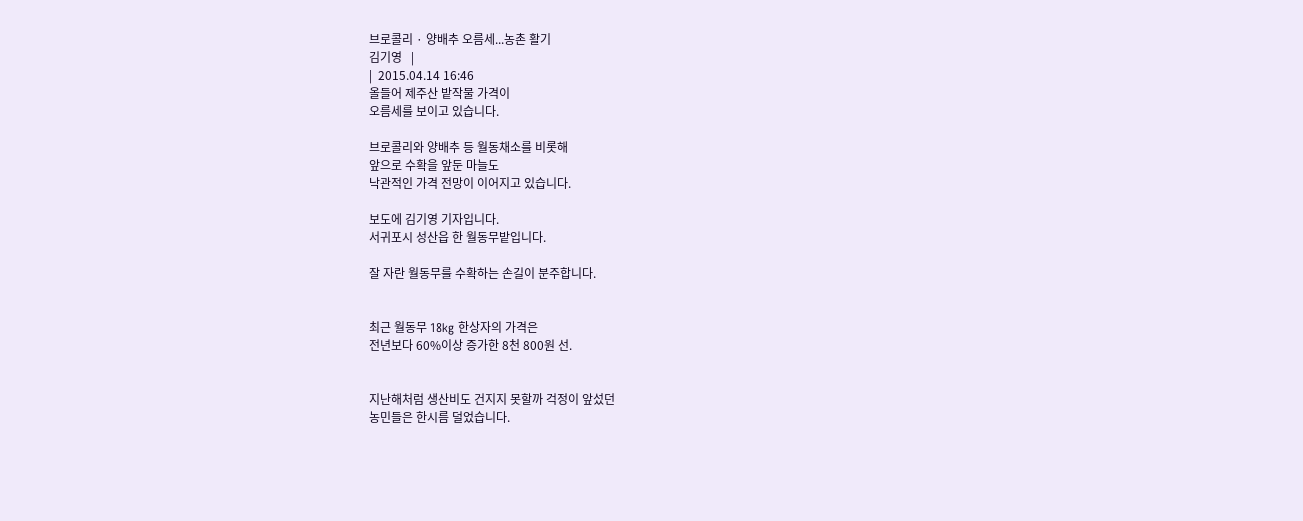브로콜리 · 양배추 오름세...농촌 활기
김기영   |
|  2015.04.14 16:46
올들어 제주산 밭작물 가격이
오름세를 보이고 있습니다.

브로콜리와 양배추 등 월동채소를 비롯해
앞으로 수확을 앞둔 마늘도
낙관적인 가격 전망이 이어지고 있습니다.

보도에 김기영 기자입니다.
서귀포시 성산읍 한 월동무밭입니다.

잘 자란 월동무를 수확하는 손길이 분주합니다.


최근 월동무 18kg 한상자의 가격은
전년보다 60%이상 증가한 8천 800원 선.


지난해처럼 생산비도 건지지 못할까 걱정이 앞섰던
농민들은 한시름 덜었습니다.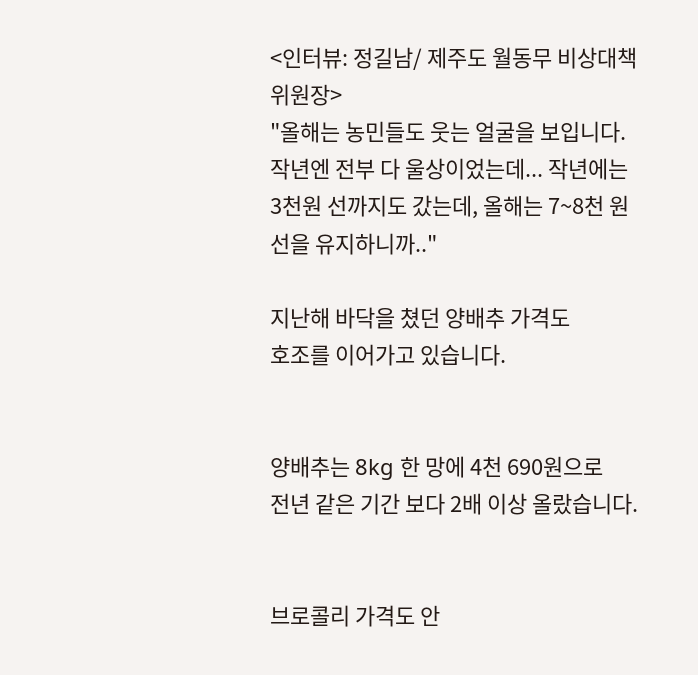<인터뷰: 정길남/ 제주도 월동무 비상대책위원장>
"올해는 농민들도 웃는 얼굴을 보입니다. 작년엔 전부 다 울상이었는데... 작년에는 3천원 선까지도 갔는데, 올해는 7~8천 원 선을 유지하니까.."

지난해 바닥을 쳤던 양배추 가격도
호조를 이어가고 있습니다.


양배추는 8kg 한 망에 4천 690원으로
전년 같은 기간 보다 2배 이상 올랐습니다.


브로콜리 가격도 안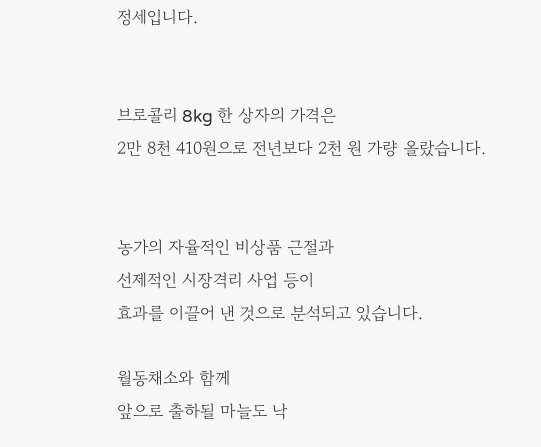정세입니다.


브로콜리 8kg 한 상자의 가격은
2만 8천 410원으로 전년보다 2천 원 가량 올랐습니다.


농가의 자율적인 비상품 근절과
선제적인 시장격리 사업 등이
효과를 이끌어 낸 것으로 분석되고 있습니다.

월동채소와 함께
앞으로 출하될 마늘도 낙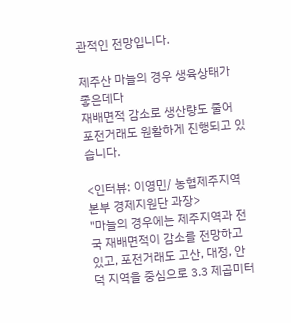관적인 전망입니다.

제주산 마늘의 경우 생육상태가 좋은데다
재배면적 감소로 생산량도 줄어
포전거래도 원활하게 진행되고 있습니다.

<인터뷰: 이영민/ 농협제주지역본부 경제지원단 과장>
"마늘의 경우에는 제주지역과 전국 재배면적이 감소를 전망하고 있고, 포전거래도 고산, 대정, 안덕 지역을 중심으로 3.3 제곱미터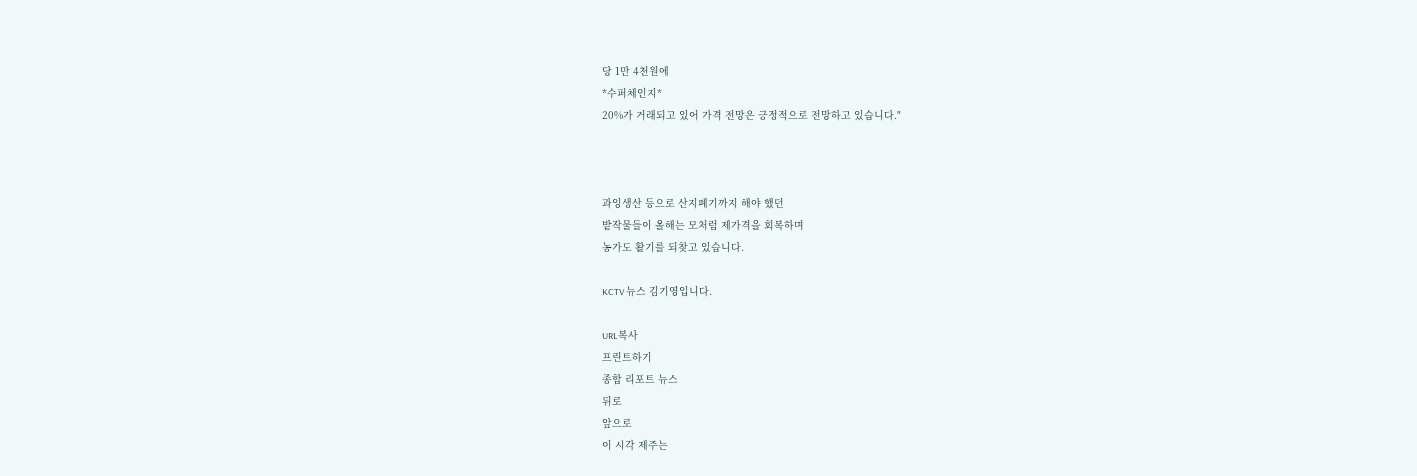당 1만 4천원에
*수퍼체인지*
20%가 거래되고 있어 가격 전망은 긍정적으로 전망하고 있습니다."



과잉생산 등으로 산지폐기까지 해야 했던
밭작물들이 올해는 모처럼 제가격을 회복하며
농가도 활기를 되찾고 있습니다.

KCTV 뉴스 김기영입니다.

URL복사
프린트하기
종합 리포트 뉴스
뒤로
앞으로
이 시각 제주는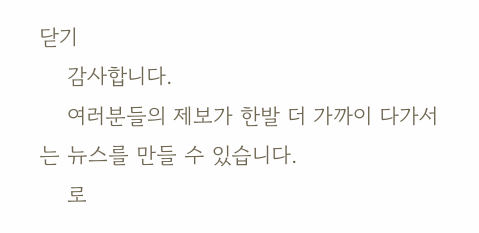닫기
    감사합니다.
    여러분들의 제보가 한발 더 가까이 다가서는 뉴스를 만들 수 있습니다.
    로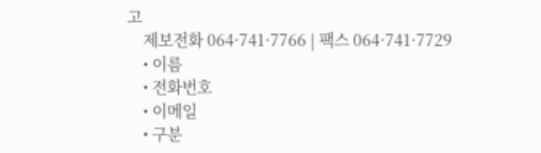고
    제보전화 064·741·7766 | 팩스 064·741·7729
    • 이름
    • 전화번호
    • 이메일
    • 구분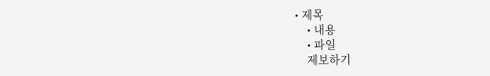• 제목
    • 내용
    • 파일
    제보하기